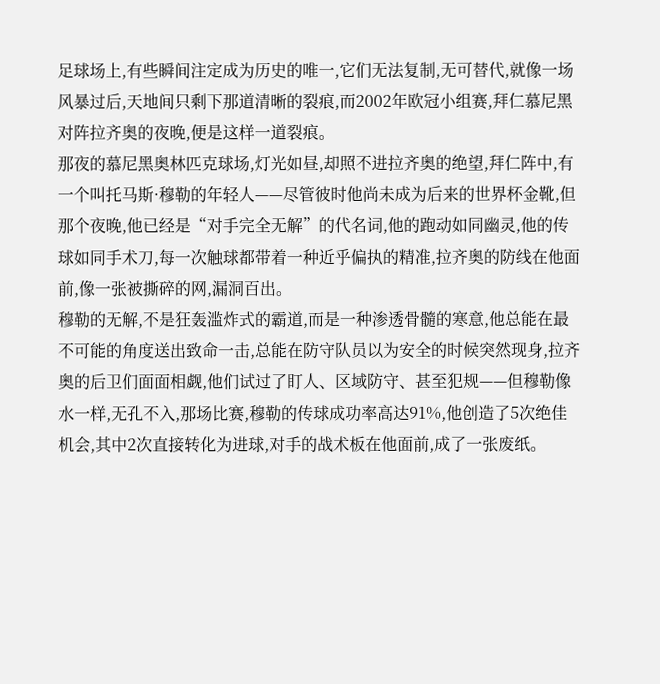足球场上,有些瞬间注定成为历史的唯一,它们无法复制,无可替代,就像一场风暴过后,天地间只剩下那道清晰的裂痕,而2002年欧冠小组赛,拜仁慕尼黑对阵拉齐奥的夜晚,便是这样一道裂痕。
那夜的慕尼黑奥林匹克球场,灯光如昼,却照不进拉齐奥的绝望,拜仁阵中,有一个叫托马斯·穆勒的年轻人——尽管彼时他尚未成为后来的世界杯金靴,但那个夜晚,他已经是“对手完全无解”的代名词,他的跑动如同幽灵,他的传球如同手术刀,每一次触球都带着一种近乎偏执的精准,拉齐奥的防线在他面前,像一张被撕碎的网,漏洞百出。
穆勒的无解,不是狂轰滥炸式的霸道,而是一种渗透骨髓的寒意,他总能在最不可能的角度送出致命一击,总能在防守队员以为安全的时候突然现身,拉齐奥的后卫们面面相觑,他们试过了盯人、区域防守、甚至犯规——但穆勒像水一样,无孔不入,那场比赛,穆勒的传球成功率高达91%,他创造了5次绝佳机会,其中2次直接转化为进球,对手的战术板在他面前,成了一张废纸。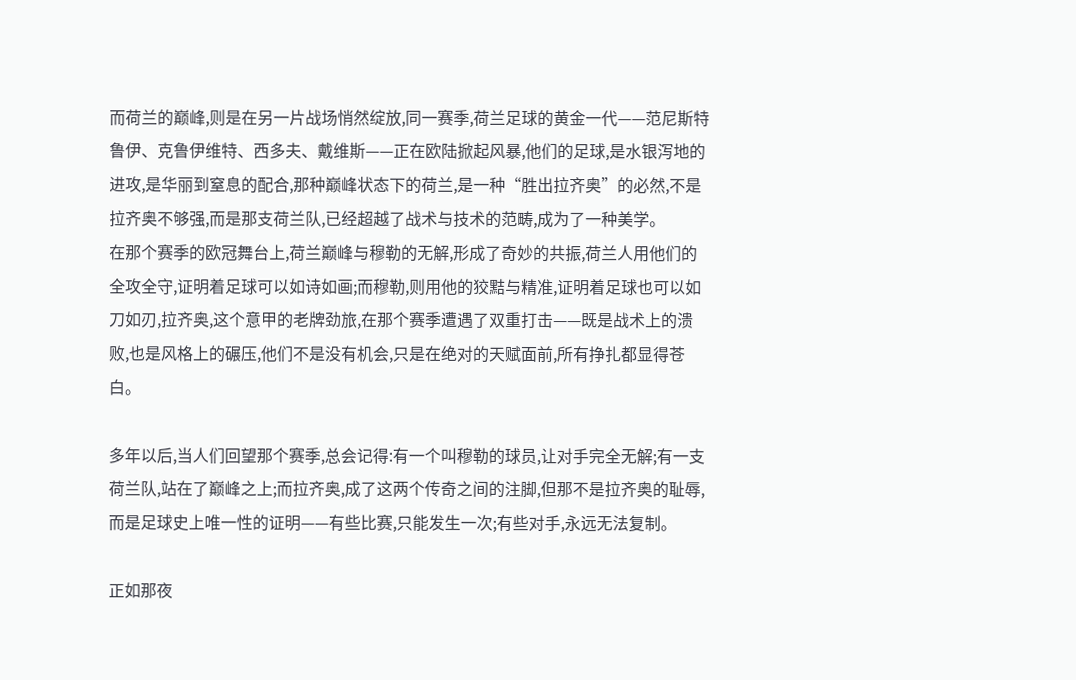而荷兰的巅峰,则是在另一片战场悄然绽放,同一赛季,荷兰足球的黄金一代——范尼斯特鲁伊、克鲁伊维特、西多夫、戴维斯——正在欧陆掀起风暴,他们的足球,是水银泻地的进攻,是华丽到窒息的配合,那种巅峰状态下的荷兰,是一种“胜出拉齐奥”的必然,不是拉齐奥不够强,而是那支荷兰队,已经超越了战术与技术的范畴,成为了一种美学。
在那个赛季的欧冠舞台上,荷兰巅峰与穆勒的无解,形成了奇妙的共振,荷兰人用他们的全攻全守,证明着足球可以如诗如画;而穆勒,则用他的狡黠与精准,证明着足球也可以如刀如刃,拉齐奥,这个意甲的老牌劲旅,在那个赛季遭遇了双重打击——既是战术上的溃败,也是风格上的碾压,他们不是没有机会,只是在绝对的天赋面前,所有挣扎都显得苍白。

多年以后,当人们回望那个赛季,总会记得:有一个叫穆勒的球员,让对手完全无解;有一支荷兰队,站在了巅峰之上;而拉齐奥,成了这两个传奇之间的注脚,但那不是拉齐奥的耻辱,而是足球史上唯一性的证明——有些比赛,只能发生一次;有些对手,永远无法复制。

正如那夜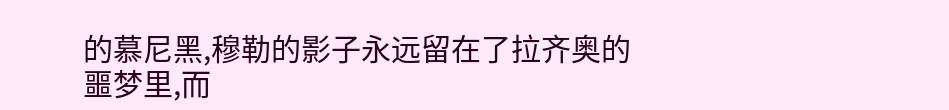的慕尼黑,穆勒的影子永远留在了拉齐奥的噩梦里,而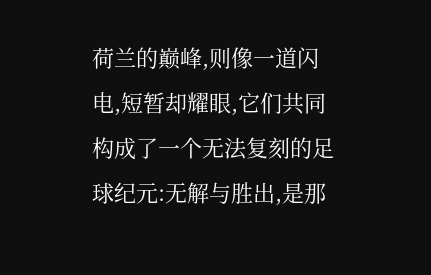荷兰的巅峰,则像一道闪电,短暂却耀眼,它们共同构成了一个无法复刻的足球纪元:无解与胜出,是那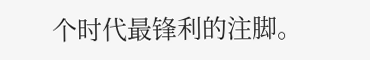个时代最锋利的注脚。